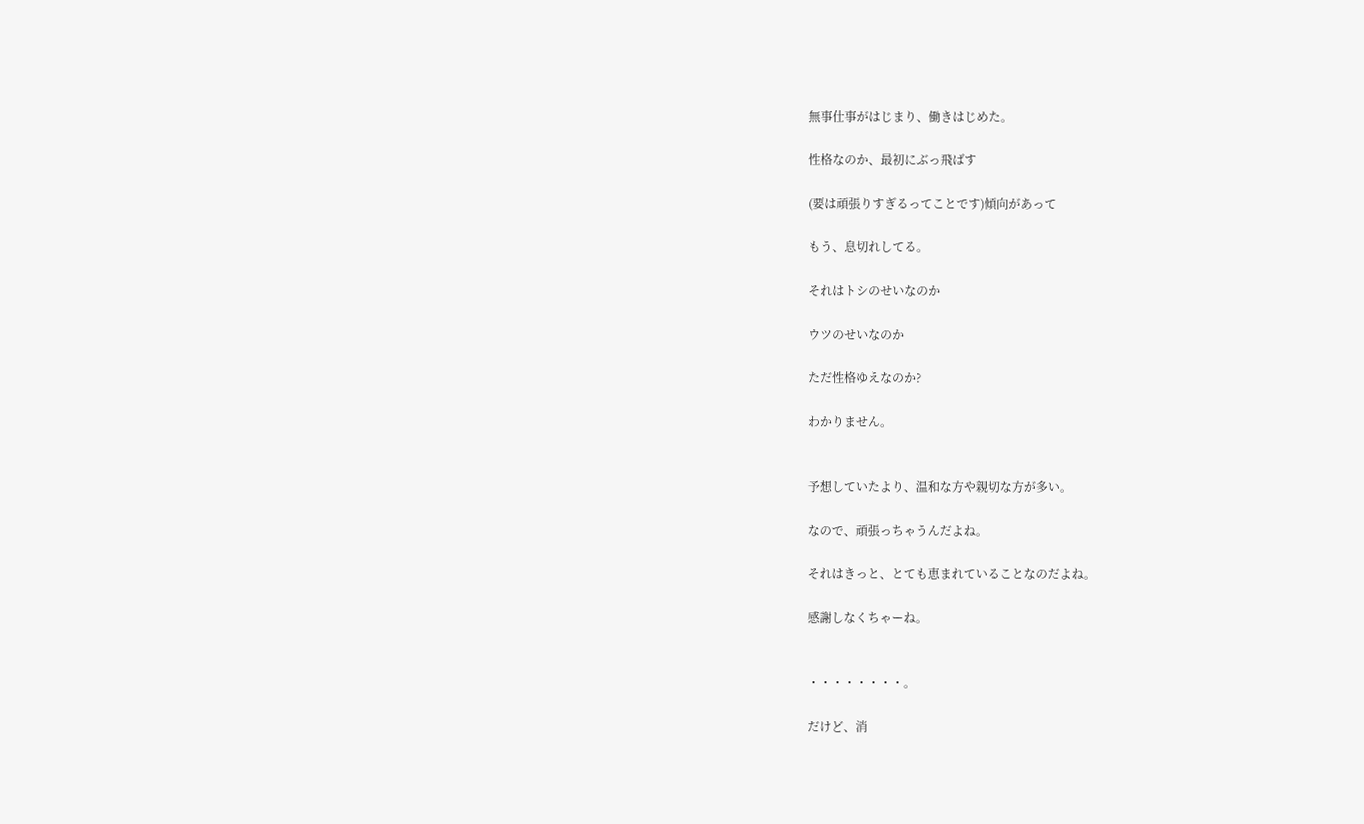無事仕事がはじまり、働きはじめた。

性格なのか、最初にぶっ飛ばす

(要は頑張りすぎるってことです)傾向があって

もう、息切れしてる。

それはトシのせいなのか

ウツのせいなのか

ただ性格ゆえなのか?

わかりません。


予想していたより、温和な方や親切な方が多い。

なので、頑張っちゃうんだよね。

それはきっと、とても恵まれていることなのだよね。

感謝しなくちゃーね。


・・・・・・・・。

だけど、消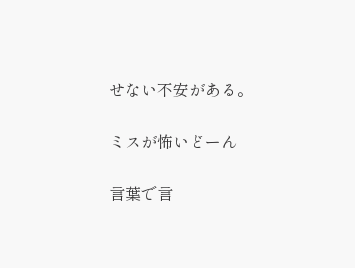せない不安がある。

ミスが怖いどーん

言葉で言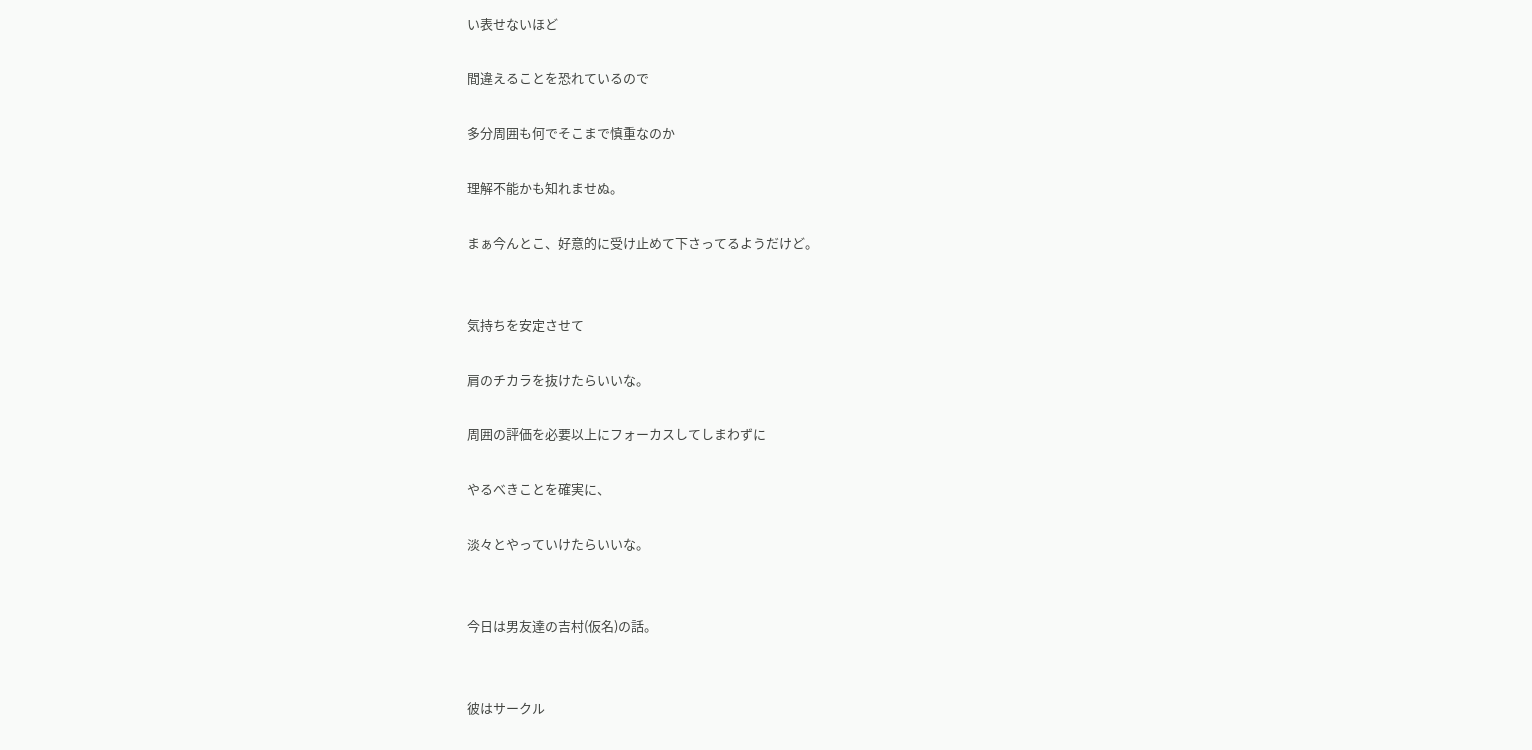い表せないほど

間違えることを恐れているので

多分周囲も何でそこまで慎重なのか

理解不能かも知れませぬ。

まぁ今んとこ、好意的に受け止めて下さってるようだけど。


気持ちを安定させて

肩のチカラを抜けたらいいな。

周囲の評価を必要以上にフォーカスしてしまわずに

やるべきことを確実に、

淡々とやっていけたらいいな。


今日は男友達の吉村(仮名)の話。


彼はサークル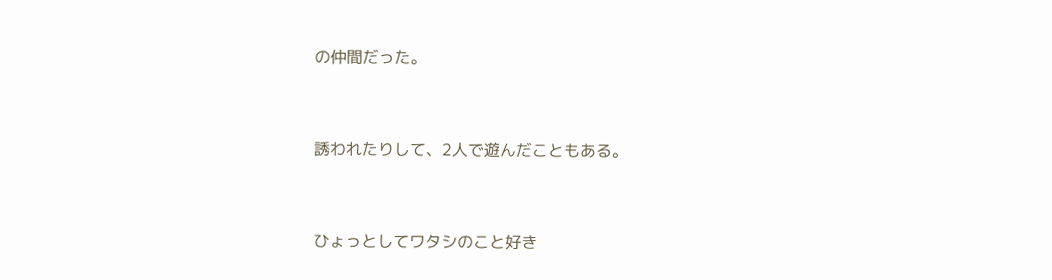の仲間だった。


誘われたりして、2人で遊んだこともある。


ひょっとしてワタシのこと好き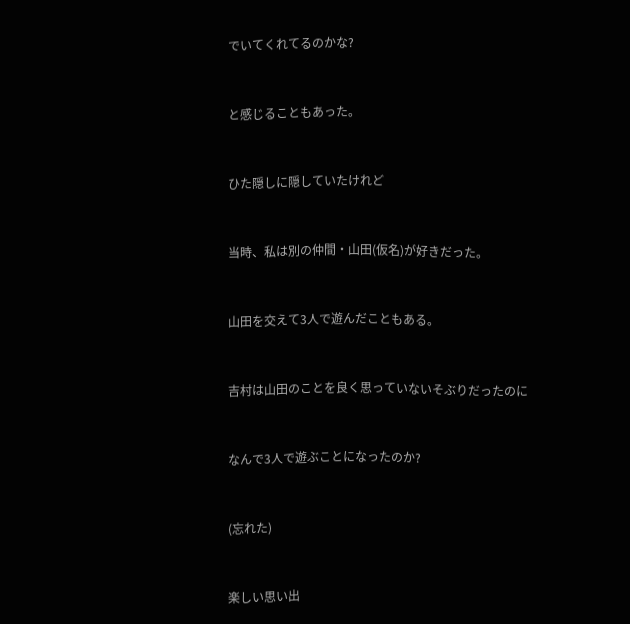でいてくれてるのかな?


と感じることもあった。


ひた隠しに隠していたけれど


当時、私は別の仲間・山田(仮名)が好きだった。


山田を交えて3人で遊んだこともある。


吉村は山田のことを良く思っていないそぶりだったのに


なんで3人で遊ぶことになったのか?


(忘れた)


楽しい思い出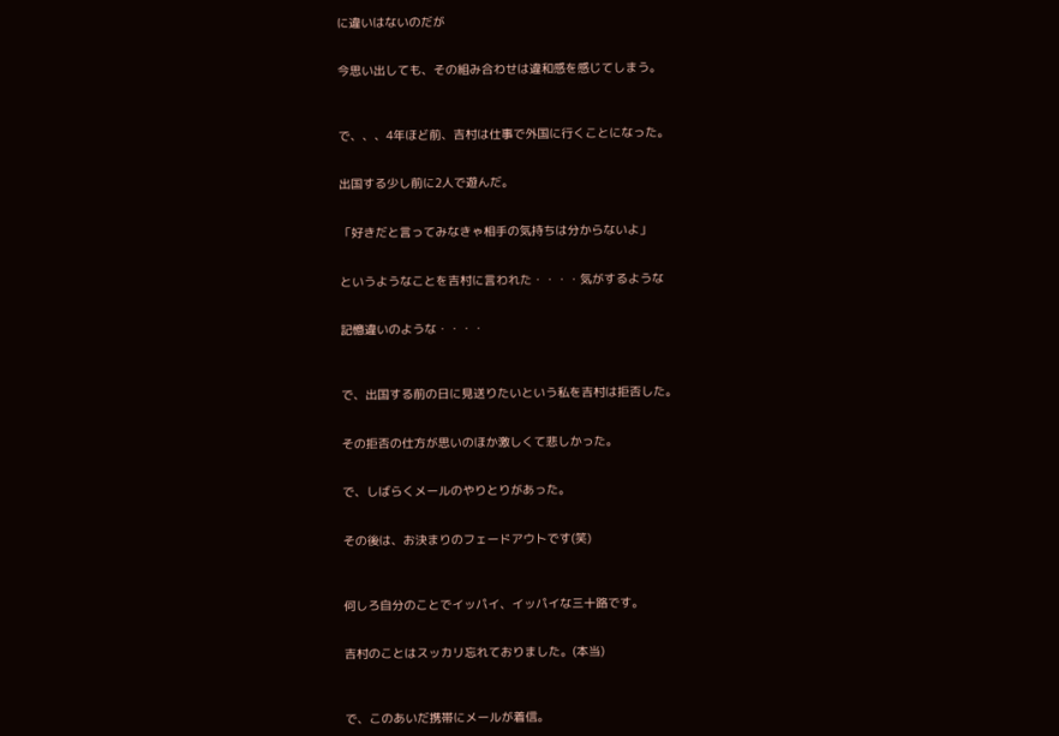に違いはないのだが


今思い出しても、その組み合わせは違和感を感じてしまう。



で、、、4年ほど前、吉村は仕事で外国に行くことになった。


出国する少し前に2人で遊んだ。


「好きだと言ってみなきゃ相手の気持ちは分からないよ」


というようなことを吉村に言われた・・・・気がするような


記憶違いのような・・・・



で、出国する前の日に見送りたいという私を吉村は拒否した。


その拒否の仕方が思いのほか激しくて悲しかった。


で、しばらくメールのやりとりがあった。


その後は、お決まりのフェードアウトです(笑)



何しろ自分のことでイッパイ、イッパイな三十路です。


吉村のことはスッカリ忘れておりました。(本当)



で、このあいだ携帯にメールが着信。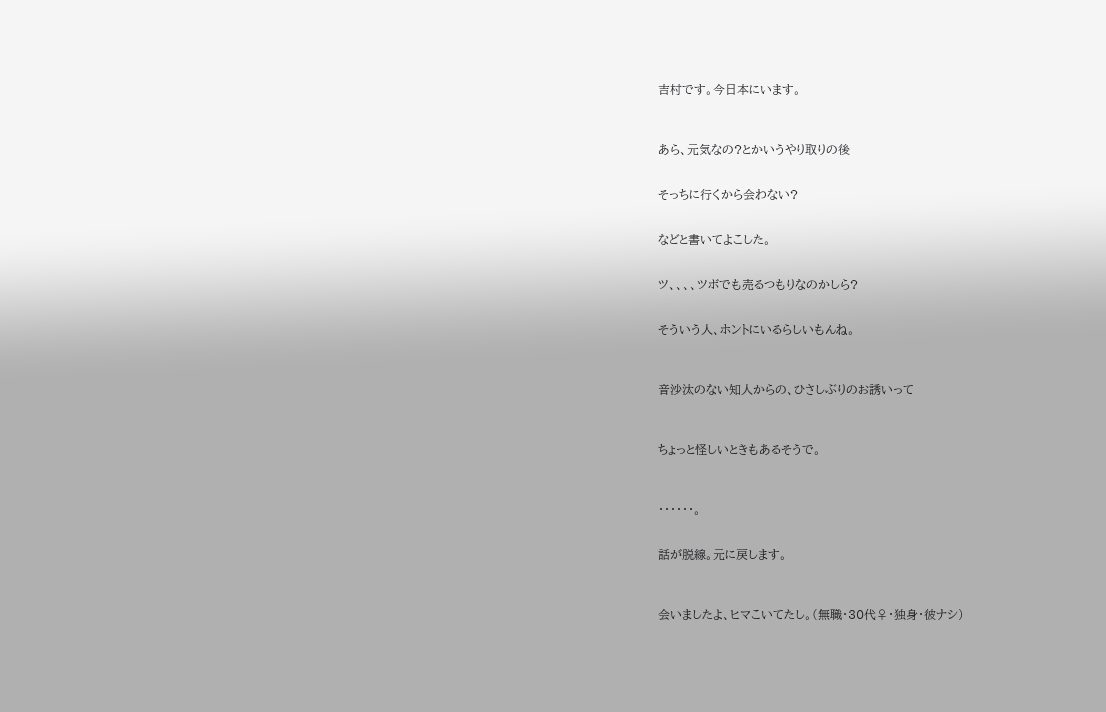吉村です。今日本にいます。



あら、元気なの?とかいうやり取りの後


そっちに行くから会わない?


などと書いてよこした。


ツ、、、、ツボでも売るつもりなのかしら?


そういう人、ホントにいるらしいもんね。



音沙汰のない知人からの、ひさしぶりのお誘いって



ちょっと怪しいときもあるそうで。



・・・・・・。


話が脱線。元に戻します。



会いましたよ、ヒマこいてたし。(無職・30代♀・独身・彼ナシ)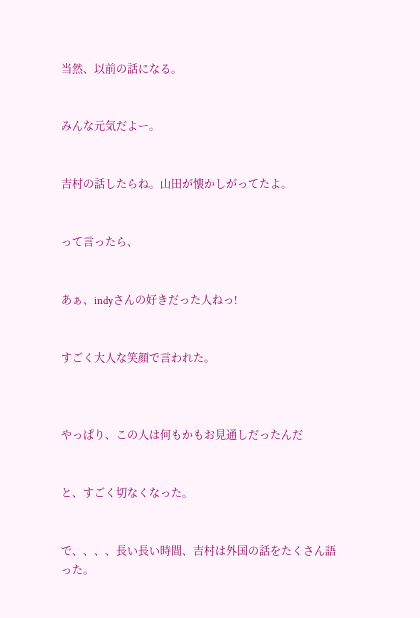当然、以前の話になる。


みんな元気だよー。


吉村の話したらね。山田が懐かしがってたよ。


って言ったら、


あぁ、indyさんの好きだった人ねっ!


すごく大人な笑顔で言われた。



やっぱり、この人は何もかもお見通しだったんだ


と、すごく切なくなった。


で、、、、長い長い時間、吉村は外国の話をたくさん語った。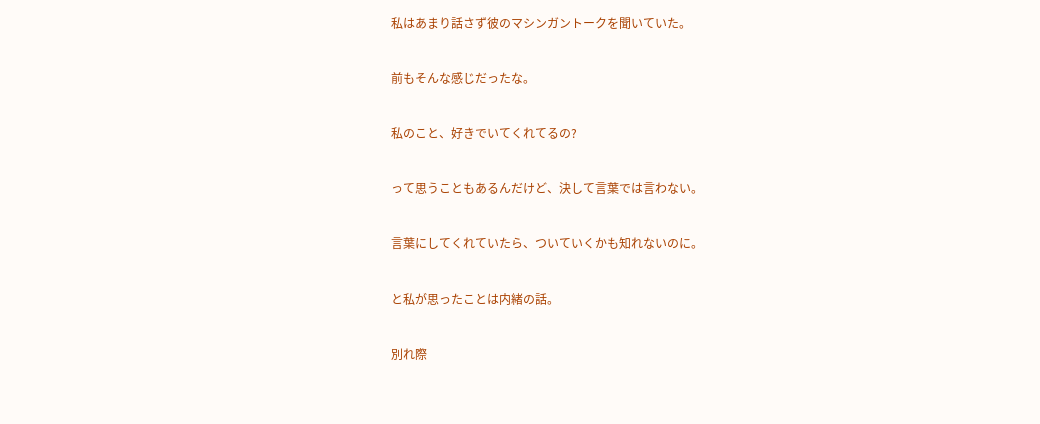私はあまり話さず彼のマシンガントークを聞いていた。


前もそんな感じだったな。


私のこと、好きでいてくれてるの?


って思うこともあるんだけど、決して言葉では言わない。


言葉にしてくれていたら、ついていくかも知れないのに。


と私が思ったことは内緒の話。


別れ際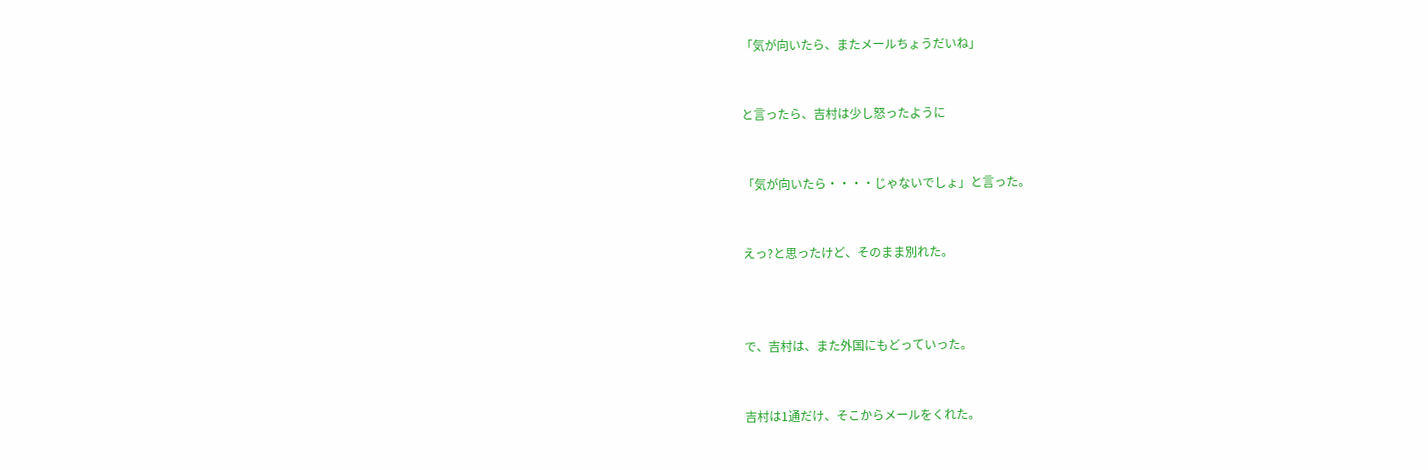「気が向いたら、またメールちょうだいね」


と言ったら、吉村は少し怒ったように


「気が向いたら・・・・じゃないでしょ」と言った。


えっ?と思ったけど、そのまま別れた。



で、吉村は、また外国にもどっていった。


吉村は1通だけ、そこからメールをくれた。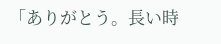「ありがとう。長い時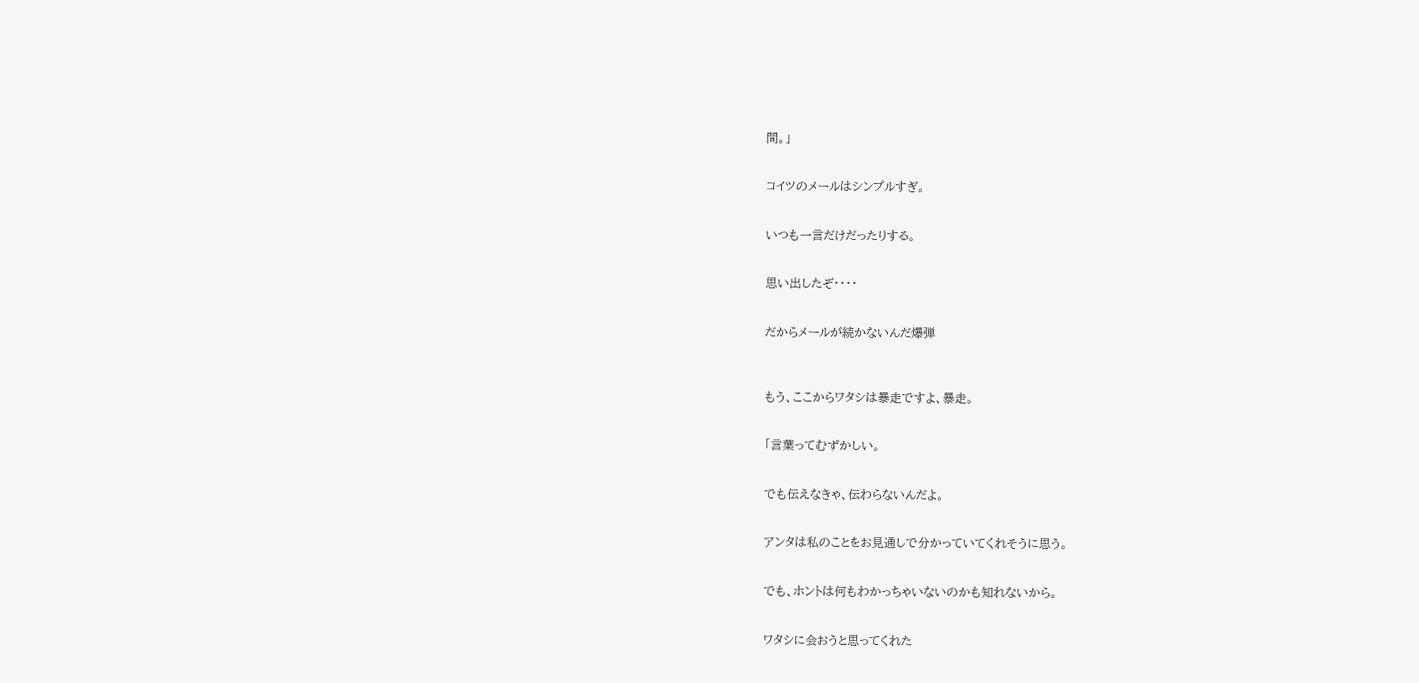間。」


コイツのメールはシンプルすぎ。


いつも一言だけだったりする。


思い出したぞ・・・・


だからメールが続かないんだ爆弾



もう、ここからワタシは暴走ですよ、暴走。


「言葉ってむずかしい。


でも伝えなきゃ、伝わらないんだよ。


アンタは私のことをお見通しで分かっていてくれそうに思う。


でも、ホントは何もわかっちゃいないのかも知れないから。


ワタシに会おうと思ってくれた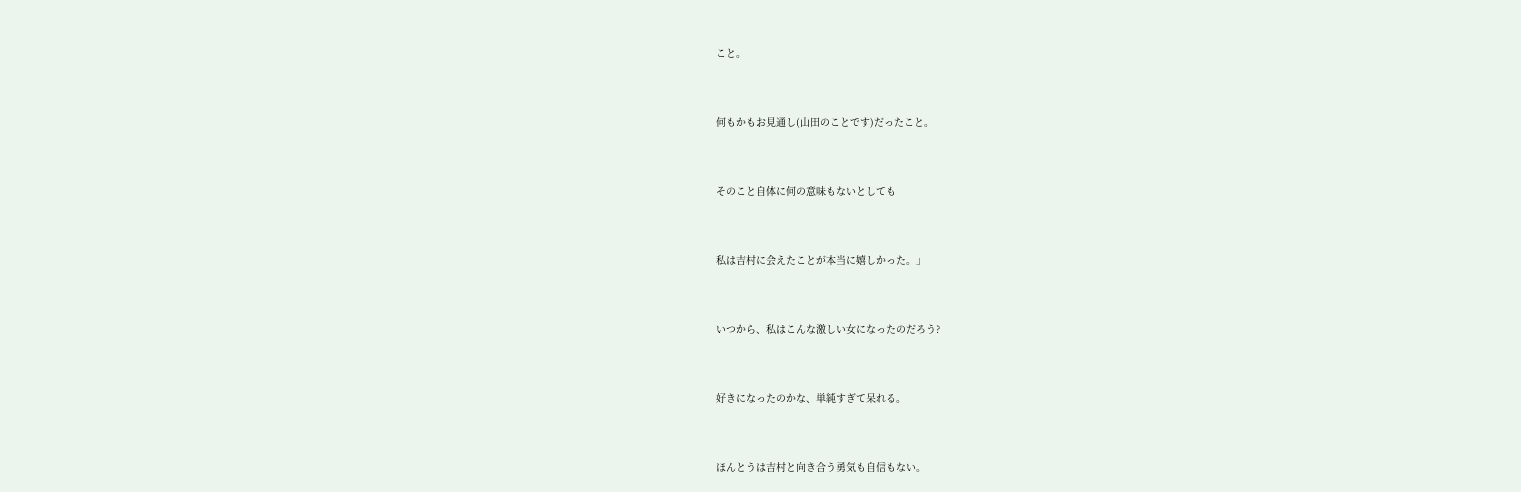こと。


何もかもお見通し(山田のことです)だったこと。


そのこと自体に何の意味もないとしても


私は吉村に会えたことが本当に嬉しかった。」


いつから、私はこんな激しい女になったのだろう?


好きになったのかな、単純すぎて呆れる。


ほんとうは吉村と向き合う勇気も自信もない。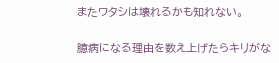またワタシは壊れるかも知れない。


臆病になる理由を数え上げたらキリがな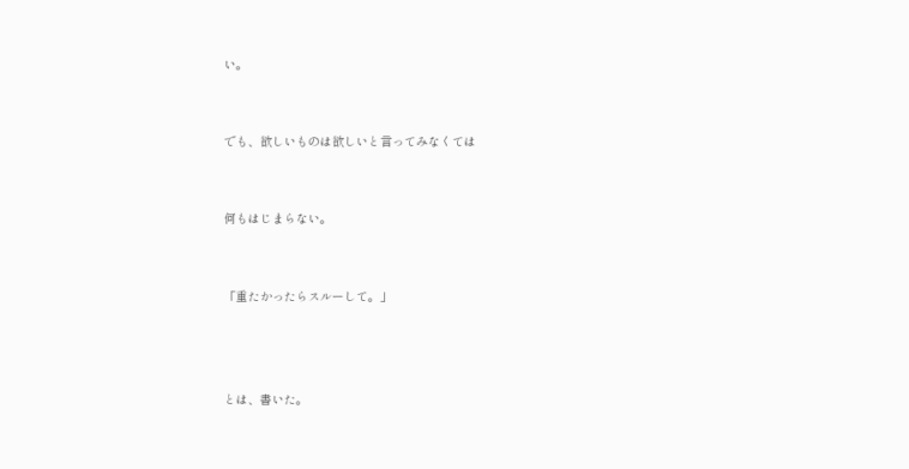い。


でも、欲しいものは欲しいと言ってみなくては


何もはじまらない。


「重たかったらスルーして。」



とは、書いた。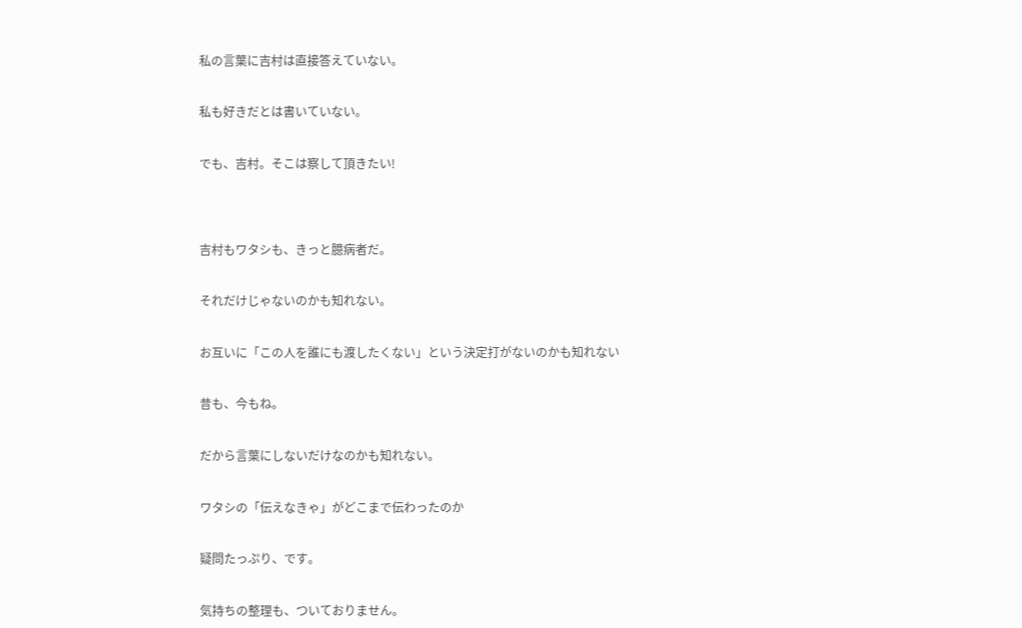私の言葉に吉村は直接答えていない。


私も好きだとは書いていない。


でも、吉村。そこは察して頂きたい!




吉村もワタシも、きっと臆病者だ。


それだけじゃないのかも知れない。


お互いに「この人を誰にも渡したくない」という決定打がないのかも知れない


昔も、今もね。


だから言葉にしないだけなのかも知れない。


ワタシの「伝えなきゃ」がどこまで伝わったのか


疑問たっぷり、です。


気持ちの整理も、ついておりません。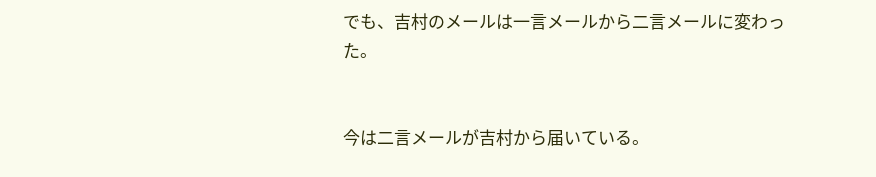でも、吉村のメールは一言メールから二言メールに変わった。


今は二言メールが吉村から届いている。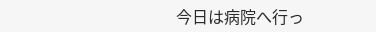今日は病院へ行っ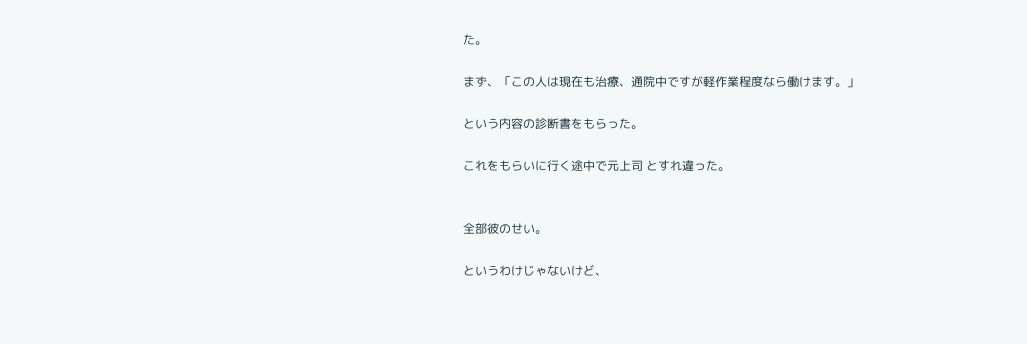た。

まず、「この人は現在も治療、通院中ですが軽作業程度なら働けます。」

という内容の診断書をもらった。

これをもらいに行く途中で元上司 とすれ違った。


全部彼のせい。

というわけじゃないけど、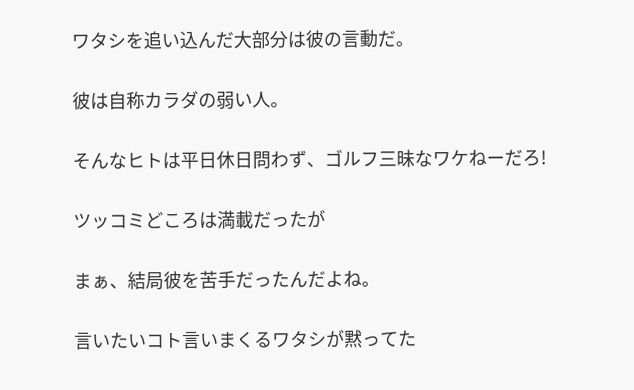ワタシを追い込んだ大部分は彼の言動だ。

彼は自称カラダの弱い人。

そんなヒトは平日休日問わず、ゴルフ三昧なワケねーだろ!

ツッコミどころは満載だったが

まぁ、結局彼を苦手だったんだよね。

言いたいコト言いまくるワタシが黙ってた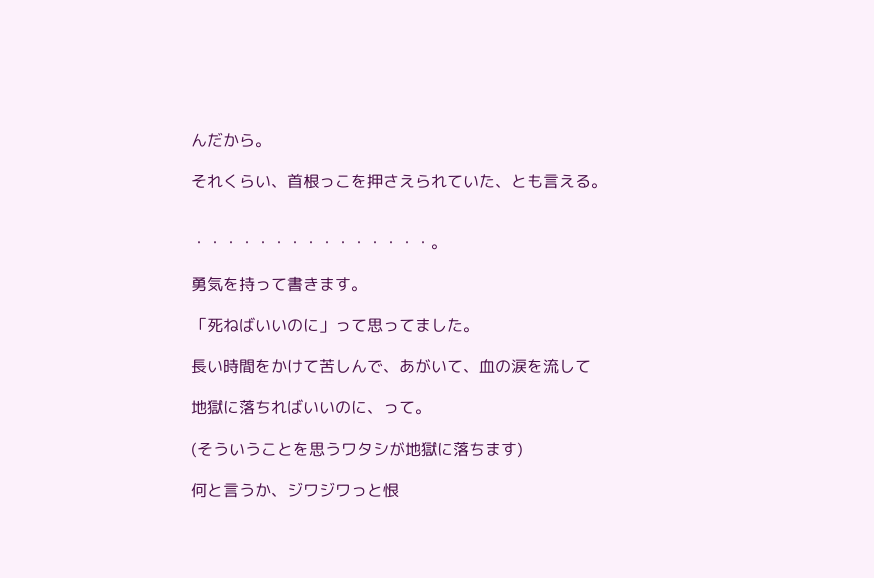んだから。

それくらい、首根っこを押さえられていた、とも言える。


・・・・・・・・・・・・・・・。

勇気を持って書きます。

「死ねばいいのに」って思ってました。

長い時間をかけて苦しんで、あがいて、血の涙を流して

地獄に落ちればいいのに、って。

(そういうことを思うワタシが地獄に落ちます)

何と言うか、ジワジワっと恨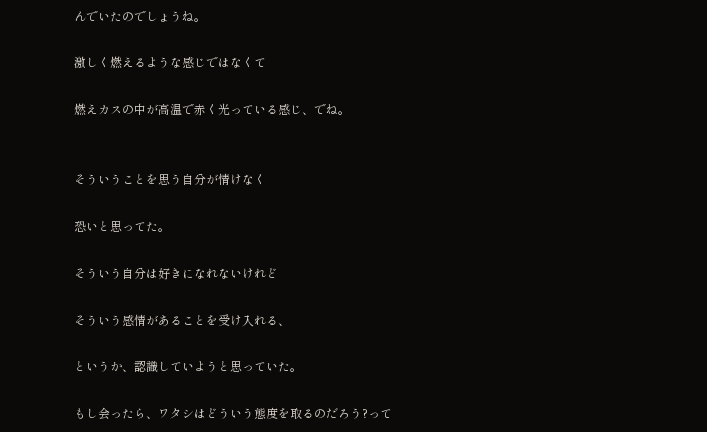んでいたのでしょうね。

激しく燃えるような感じではなくて

燃えカスの中が高温で赤く光っている感じ、でね。


そういうことを思う自分が情けなく

恐いと思ってた。

そういう自分は好きになれないけれど

そういう感情があることを受け入れる、

というか、認識していようと思っていた。

もし会ったら、ワタシはどういう態度を取るのだろう?って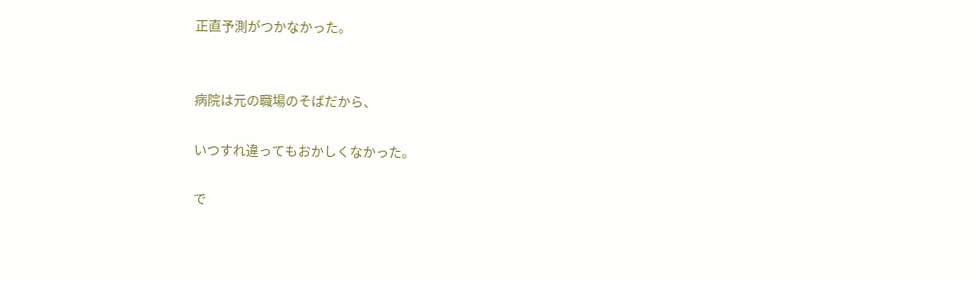正直予測がつかなかった。


病院は元の職場のそばだから、

いつすれ違ってもおかしくなかった。

で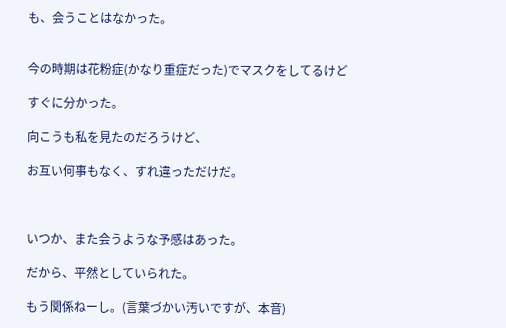も、会うことはなかった。


今の時期は花粉症(かなり重症だった)でマスクをしてるけど

すぐに分かった。

向こうも私を見たのだろうけど、

お互い何事もなく、すれ違っただけだ。



いつか、また会うような予感はあった。

だから、平然としていられた。

もう関係ねーし。(言葉づかい汚いですが、本音)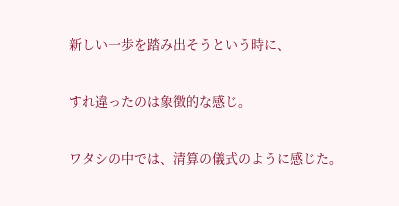新しい一歩を踏み出そうという時に、

すれ違ったのは象徴的な感じ。

ワタシの中では、清算の儀式のように感じた。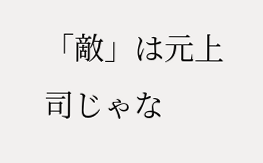「敵」は元上司じゃな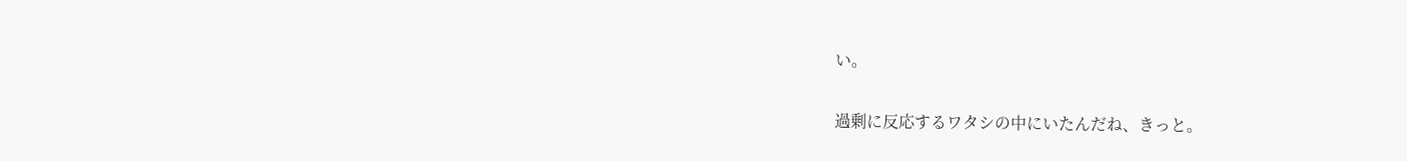い。

過剰に反応するワタシの中にいたんだね、きっと。